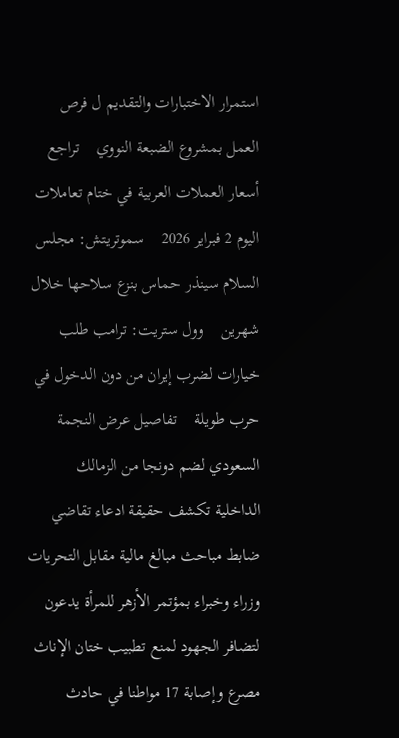استمرار الاختبارات والتقديم ل فرص العمل بمشروع الضبعة النووي    تراجع أسعار العملات العربية في ختام تعاملات اليوم 2 فبراير 2026    سموتريتش: مجلس السلام سينذر حماس بنزع سلاحها خلال شهرين    وول ستريت: ترامب طلب خيارات لضرب إيران من دون الدخول في حرب طويلة    تفاصيل عرض النجمة السعودي لضم دونجا من الزمالك    الداخلية تكشف حقيقة ادعاء تقاضي ضابط مباحث مبالغ مالية مقابل التحريات    وزراء وخبراء بمؤتمر الأزهر للمرأة يدعون لتضافر الجهود لمنع تطبيب ختان الإناث    مصرع وإصابة 17 مواطنا في حادث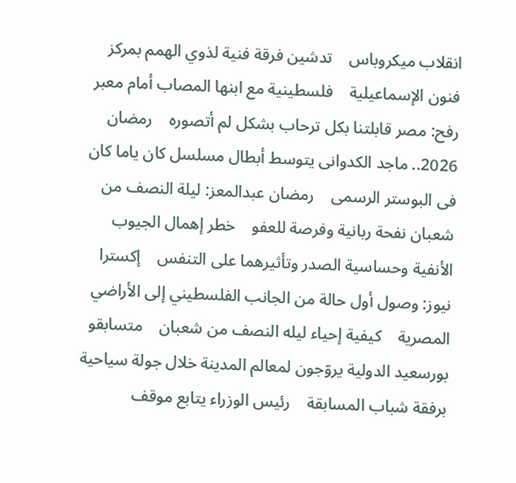انقلاب ميكروباس    تدشين فرقة فنية لذوي الهمم بمركز فنون الإسماعيلية    فلسطينية مع ابنها المصاب أمام معبر رفح: مصر قابلتنا بكل ترحاب بشكل لم أتصوره    رمضان 2026.. ماجد الكدوانى يتوسط أبطال مسلسل كان ياما كان فى البوستر الرسمى    رمضان عبدالمعز: ليلة النصف من شعبان نفحة ربانية وفرصة للعفو    خطر إهمال الجيوب الأنفية وحساسية الصدر وتأثيرهما على التنفس    إكسترا نيوز: وصول أول حالة من الجانب الفلسطيني إلى الأراضي المصرية    كيفية إحياء ليله النصف من شعبان    متسابقو بورسعيد الدولية يروّجون لمعالم المدينة خلال جولة سياحية برفقة شباب المسابقة    رئيس الوزراء يتابع موقف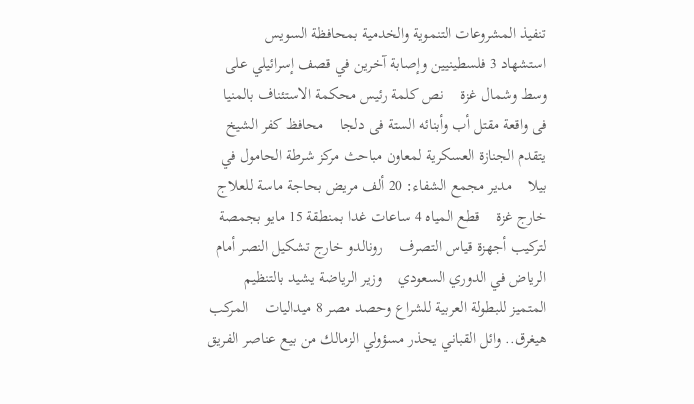تنفيذ المشروعات التنموية والخدمية بمحافظة السويس    استشهاد 3 فلسطينيين وإصابة آخرين في قصف إسرائيلي على وسط وشمال غزة    نص كلمة رئيس محكمة الاستئناف بالمنيا فى واقعة مقتل أب وأبنائه الستة فى دلجا    محافظ كفر الشيخ يتقدم الجنازة العسكرية لمعاون مباحث مركز شرطة الحامول في بيلا    مدير مجمع الشفاء: 20 ألف مريض بحاجة ماسة للعلاج خارج غزة    قطع المياه 4 ساعات غدا بمنطقة 15 مايو بجمصة لتركيب أجهزة قياس التصرف    رونالدو خارج تشكيل النصر أمام الرياض في الدوري السعودي    وزير الرياضة يشيد بالتنظيم المتميز للبطولة العربية للشراع وحصد مصر 8 ميداليات    المركب هيغرق.. وائل القباني يحذر مسؤولي الزمالك من بيع عناصر الفريق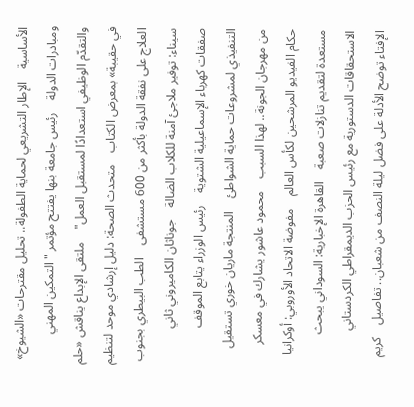الأساسية    الإطار التشريعي لحماية الطفولة.. تحليل مقترحات «الشيوخ» ومبادرات الدولة    رئيس جامعة بنها يفتتح مؤتمر "التمكين المهني والتقدّم الوظيفي استعدادًا لمستقبل العمل"    ملتقى الإبداع يناقش «حلم في حقيبة» بمعرض الكتاب    متحدث الصحة: دليل إرشادي موحد لتنظيم العلاج على نفقة الدولة بأكثر من 600 مستشفى    الطب البيطري بجنوب سيناء: توفير ملاجئ آمنة للكلاب الضالة    جوناثان الكاميروني ثاني صفقات كهرباء الإسماعيلية الشتوية    رئيس الوزراء يتابع الموقف التنفيذي لمشروعات حماية الشواطئ    المنتجة ماريان خوري تستقيل من مهرجان الجونة.. لهذا السبب    محمود عاشور يشارك في معسكر حكام الفيديو المرشحين لكأس العالم    مفوضة الاتحاد الأوروبي: أوكرانيا مستعدة لتقديم تنازلات صعبة    القاهرة الإخبارية: السوداني يبحث الاستحقاقات الدستورية مع رئيس الحزب الديمقراطي الكردستاني    الإفتاء توضح الأدلة على فضل ليلة النصف من شعبان.. تفاصيل    كريم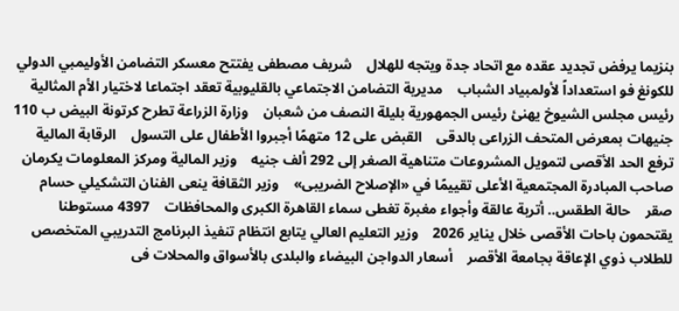بنزيما يرفض تجديد عقده مع اتحاد جدة ويتجه للهلال    شريف مصطفى يفتتح معسكر التضامن الأوليمبي الدولي للكونغ فو استعداداً لأولمبياد الشباب    مديرية التضامن الاجتماعي بالقليوبية تعقد اجتماعا لاختيار الأم المثالية    رئيس مجلس الشيوخ يهنئ رئيس الجمهورية بليلة النصف من شعبان    وزارة الزراعة تطرح كرتونة البيض ب 110 جنيهات بمعرض المتحف الزراعى بالدقى    القبض على 12 متهمًا أجبروا الأطفال على التسول    الرقابة المالية ترفع الحد الأقصى لتمويل المشروعات متناهية الصغر إلى 292 ألف جنيه    وزير المالية ومركز المعلومات يكرمان صاحب المبادرة المجتمعية الأعلى تقييمًا في «الإصلاح الضريبى»    وزير الثقافة ينعى الفنان التشكيلي حسام صقر    حالة الطقس.. أتربة عالقة وأجواء مغبرة تغطى سماء القاهرة الكبرى والمحافظات    4397 مستوطنا يقتحمون باحات الأقصى خلال يناير 2026    وزير التعليم العالي يتابع انتظام تنفيذ البرنامج التدريبي المتخصص للطلاب ذوي الإعاقة بجامعة الأقصر    أسعار الدواجن البيضاء والبلدى بالأسواق والمحلات فى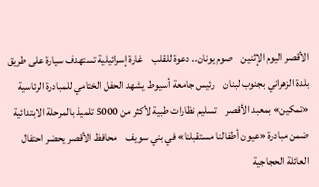الأقصر اليوم الإثنين    صوم يونان.. دعوة للقلب    غارة إسرائيلية تستهدف سيارة على طريق بلدة الزهراني بجنوب لبنان    رئيس جامعة أسيوط يشهد الحفل الختامي للمبادرة الرئاسية «تمكين» بمعبد الأقصر    تسليم نظارات طبية لأكثر من 5000 تلميذ بالمرحلة الابتدائية ضمن مبادرة «عيون أطفالنا مستقبلنا» في بني سويف    محافظ الأقصر يحضر احتفال العائلة الحجاجية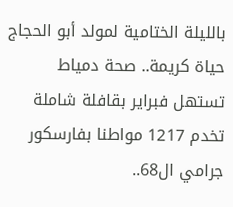بالليلة الختامية لمولد أبو الحجاج    حياة كريمة.. صحة دمياط تستهل فبراير بقافلة شاملة تخدم 1217 مواطنا بفارسكور    جرامي ال68..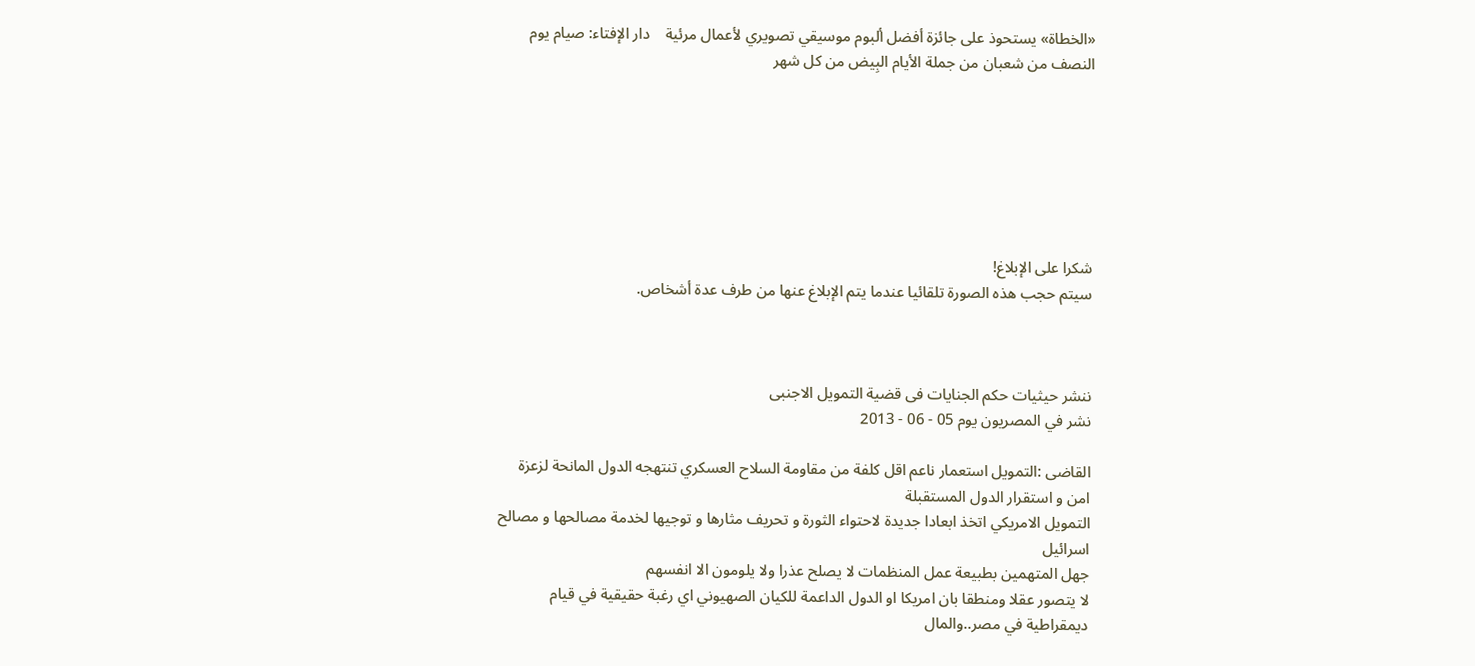«الخطاة» يستحوذ على جائزة أفضل ألبوم موسيقي تصويري لأعمال مرئية    دار الإفتاء: صيام يوم النصف من شعبان من جملة الأيام البِيض من كل شهر







شكرا على الإبلاغ!
سيتم حجب هذه الصورة تلقائيا عندما يتم الإبلاغ عنها من طرف عدة أشخاص.



ننشر حيثيات حكم الجنايات فى قضية التمويل الاجنبى
نشر في المصريون يوم 05 - 06 - 2013

القاضى :التمويل استعمار ناعم اقل كلفة من مقاومة السلاح العسكري تنتهجه الدول المانحة لزعزة امن و استقرار الدول المستقبلة
التمويل الامريكي اتخذ ابعادا جديدة لاحتواء الثورة و تحريف مثارها و توجيها لخدمة مصالحها و مصالح اسرائيل
جهل المتهمين بطبيعة عمل المنظمات لا يصلح عذرا ولا يلومون الا انفسهم
لا يتصور عقلا ومنطقا بان امريكا او الدول الداعمة للكيان الصهيوني اي رغبة حقيقية في قيام ديمقراطية في مصر..والمال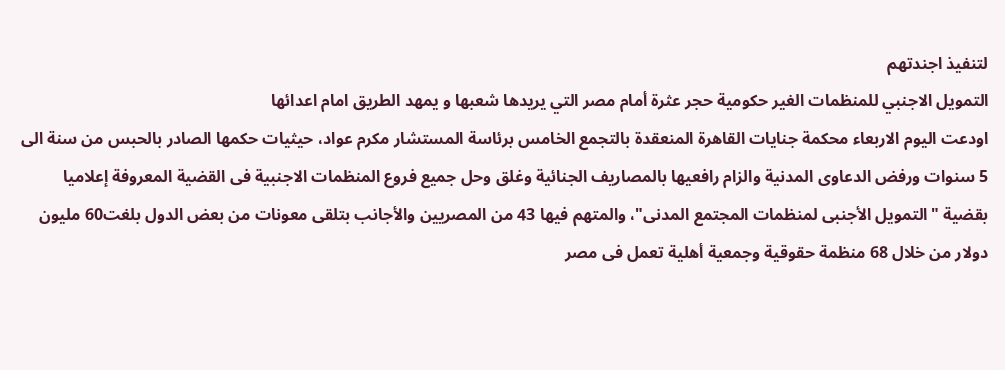لتنفيذ اجندتهم
التمويل الاجنبي للمنظمات الغير حكومية حجر عثرة أمام مصر التي يريدها شعبها و يمهد الطريق امام اعدائها
اودعت اليوم الاربعاء محكمة جنايات القاهرة المنعقدة بالتجمع الخامس برئاسة المستشار مكرم عواد، حيثيات حكمها الصادر بالحبس من سنة الى 5 سنوات ورفض الدعاوى المدنية والزام رافعيها بالمصاريف الجنائية وغلق وحل جميع فروع المنظمات الاجنبية فى القضية المعروفة إعلاميا بقضية "التمويل الأجنبى لمنظمات المجتمع المدنى"، والمتهم فيها 43 من المصريين والأجانب بتلقى معونات من بعض الدول بلغت60 مليون دولار من خلال 68 منظمة حقوقية وجمعية أهلية تعمل فى مصر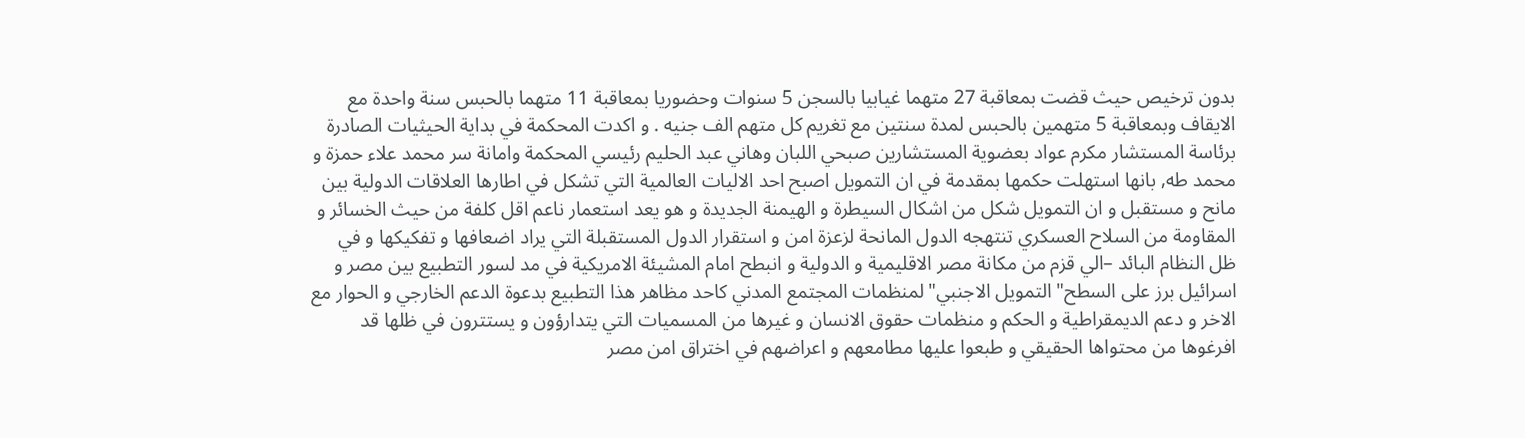بدون ترخيص حيث قضت بمعاقبة 27 متهما غيابيا بالسجن 5 سنوات وحضوريا بمعاقبة 11 متهما بالحبس سنة واحدة مع الايقاف وبمعاقبة 5 متهمين بالحبس لمدة سنتين مع تغريم كل متهم الف جنيه . و اكدت المحكمة في بداية الحيثيات الصادرة برئاسة المستشار مكرم عواد بعضوية المستشارين صبحي اللبان وهاني عبد الحليم رئيسي المحكمة وامانة سر محمد علاء حمزة و محمد طه, بانها استهلت حكمها بمقدمة في ان التمويل اصبح احد الاليات العالمية التي تشكل في اطارها العلاقات الدولية بين مانح و مستقبل و ان التمويل شكل من اشكال السيطرة و الهيمنة الجديدة و هو يعد استعمار ناعم اقل كلفة من حيث الخسائر و المقاومة من السلاح العسكري تنتهجه الدول المانحة لزعزة امن و استقرار الدول المستقبلة التي يراد اضعافها و تفكيكها و في ظل النظام البائد –الي قزم من مكانة مصر الاقليمية و الدولية و انبطح امام المشيئة الامريكية في مد لسور التطبيع بين مصر و اسرائيل برز على السطح" التمويل الاجنبي" لمنظمات المجتمع المدني كاحد مظاهر هذا التطبيع بدعوة الدعم الخارجي و الحوار مع الاخر و دعم الديمقراطية و الحكم و منظمات حقوق الانسان و غيرها من المسميات التي يتدارؤون و يستترون في ظلها قد افرغوها من محتواها الحقيقي و طبعوا عليها مطامعهم و اعراضهم في اختراق امن مصر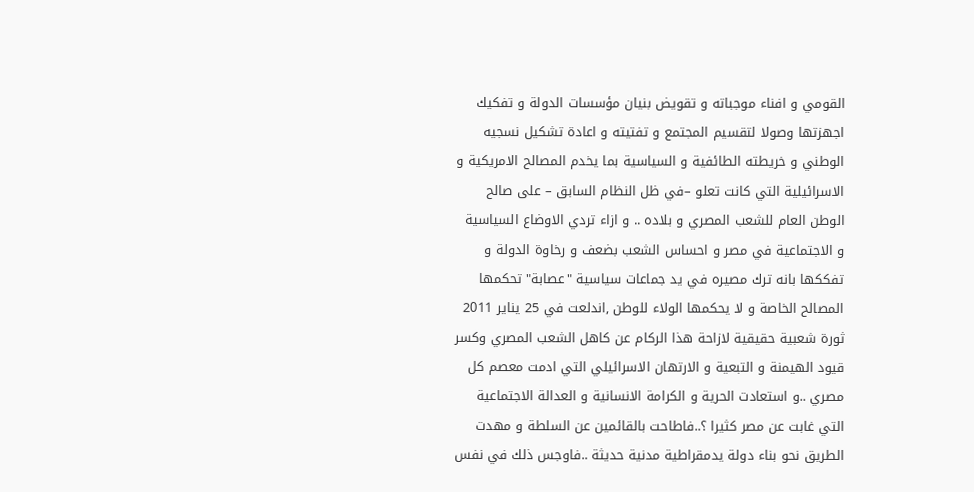القومي و افناء موجباته و تقويض بنيان مؤسسات الدولة و تفكيك اجهزتها وصولا لتقسيم المجتمع و تفتيته و اعادة تشكيل نسجيه الوطني و خريطته الطائفية و السياسية بما يخدم المصالح الامريكية و الاسرائيلية التي كانت تعلو –في ظل النظام السابق – على صالح الوطن العام للشعب المصري و بلاده .. و ازاء تردي الاوضاع السياسية و الاجتماعية في مصر و احساس الشعب بضعف و رخاوة الدولة و تفككها بانه ترك مصيره في يد جماعات سياسية "عصابة" تحكمها المصالح الخاصة و لا يحكمها الولاء للوطن ,اندلعت في 25 يناير 2011 ثورة شعبية حقيقية لازاحة هذا الركام عن كاهل الشعب المصري وكسر قيود الهيمنة و التبعية و الارتهان الاسرائيلي التي ادمت معصم كل مصري ..و استعادت الحرية و الكرامة الانسانية و العدالة الاجتماعية التي غابت عن مصر كثيرا ؟..فاطاحت بالقائمين عن السلطة و مهدت الطريق نحو بناء دولة يدمقراطية مدنية حديثة ..فاوجس ذلك في نفس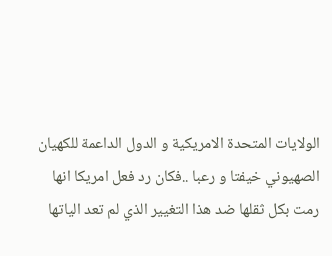الولايات المتحدة الامريكية و الدول الداعمة للكهيان الصهيوني خيفتا و رعبا ..فكان رد فعل امريكا انها رمت بكل ثقلها ضد هذا التغيير الذي لم تعد الياتها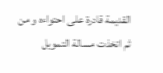القديمة قادرة على احتواءه و من ثم اتخذت مسالة التمويل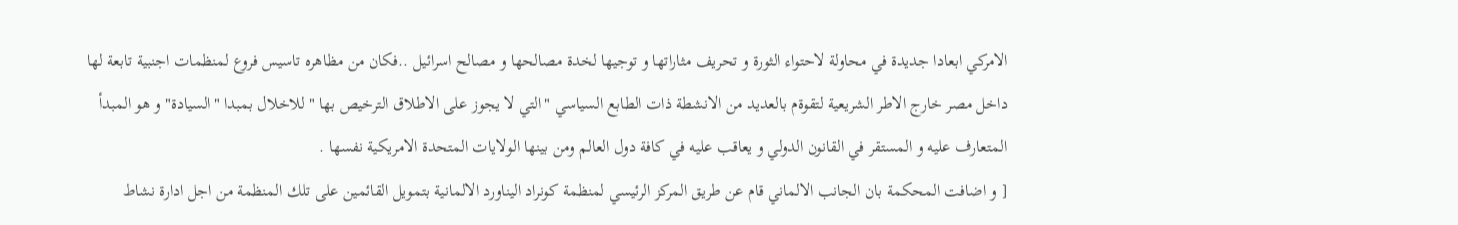الامركي ابعادا جديدة في محاولة لاحتواء الثورة و تحريف مثاراتها و توجيها لخدة مصالحها و مصالح اسرائيل ..فكان من مظاهره تاسيس فروع لمنظمات اجنبية تابعة لها داخل مصر خارج الاطر الشريعية لتقوةم بالعديد من الانشطة ذات الطابع السياسي "التي لا يجوز على الاطلاق الترخيص بها " للاخلال بمبدا "السيادة" و هو المبدأ المتعارف عليه و المستقر في القانون الدولي و يعاقب عليه في كافة دول العالم ومن بينها الولايات المتحدة الامريكية نفسها .
[ و اضافت المحكمة بان الجانب الالماني قام عن طريق المركز الرئيسي لمنظمة كونراد اليناورد الالمانية بتمويل القائمين على تلك المنظمة من اجل ادارة نشاط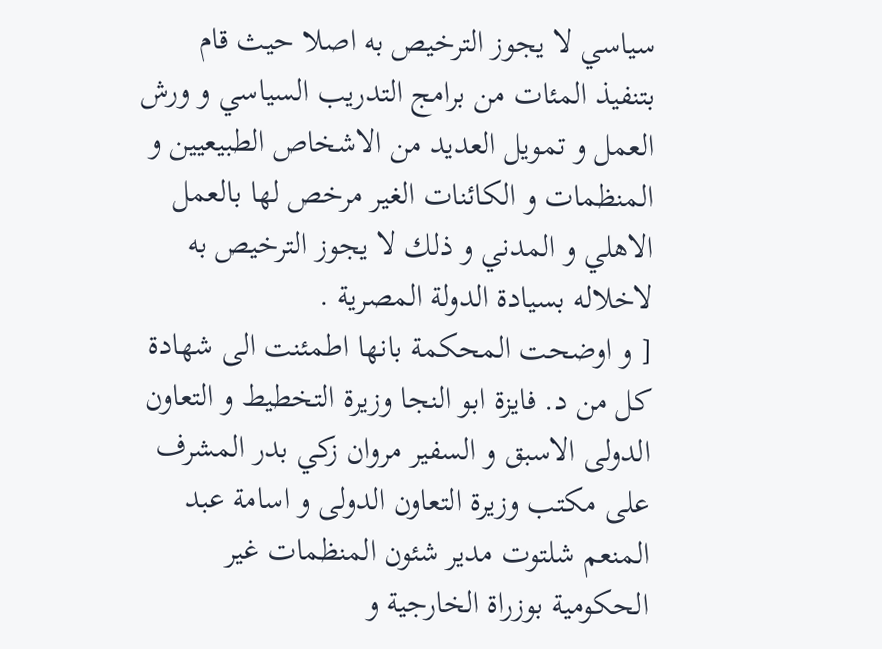سياسي لا يجوز الترخيص به اصلا حيث قام بتنفيذ المئات من برامج التدريب السياسي و ورش العمل و تمويل العديد من الاشخاص الطبيعيين و المنظمات و الكائنات الغير مرخص لها بالعمل الاهلي و المدني و ذلك لا يجوز الترخيص به لاخلاله بسيادة الدولة المصرية .
[ و اوضحت المحكمة بانها اطمئنت الى شهادة كل من د. فايزة ابو النجا وزيرة التخطيط و التعاون الدولى الاسبق و السفير مروان زكي بدر المشرف على مكتب وزيرة التعاون الدولى و اسامة عبد المنعم شلتوت مدير شئون المنظمات غير الحكومية بوزراة الخارجية و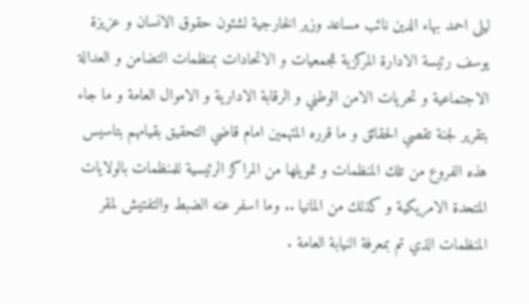ليلى احمد بهاء الدين نائب مساعد وزير الخارجية لشئون حقوق الانسان و عزيزة يوسف رئيسة الادارة المركزية للجمعيات و الاتحادات بمنظمات التضامن و العدالة الاجتماعية و تحريات الامن الوطني و الرقابة الادارية و الاموال العامة و ما جاء بتقرير لجنة تقصي الحقائق و ما قرره المتهمين امام قاضي التحقيق بقيامهم بتاسيس هذه الفروع من تلك المنظمات و تمويلها من المراكز الرئيسية للمنظمات بالولايات المتحدة الامريكية و كذلك من المانيا .. وما اسفر عنه الضبط والتفتيش لمقر المنظمات الذي تم بمعرفة النيابة العامة .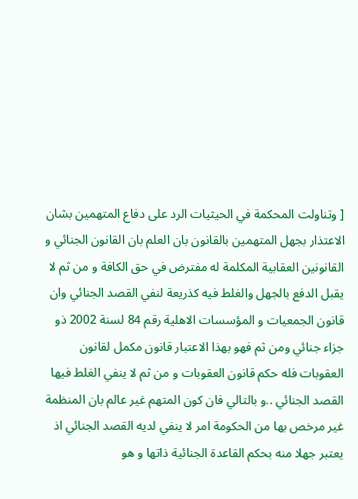[ وتناولت المحكمة في الحيثيات الرد على دفاع المتهمين بشان الاعتذار بجهل المتهمين بالقانون بان العلم بان القانون الجنائي و القانونين العقابية المكلمة له مفترض في حق الكافة و من ثم لا يقبل الدفع بالجهل والغلط فيه كذريعة لنفي القصد الجنائي وان قانون الجمعيات و المؤسسات الاهلية رقم 84 لسنة 2002 ذو جزاء جنائي ومن ثم فهو بهذا الاعتبار قانون مكمل لقانون العقوبات فله حكم قانون العقوبات و من ثم لا ينفي الغلط فيها القصد الجنائي ..و بالتالي فان كون المتهم غير عالم بان المنظمة غير مرخص بها من الحكومة امر لا ينفي لديه القصد الجنائي اذ يعتبر جهلا منه بحكم القاعدة الجنائية ذاتها و هو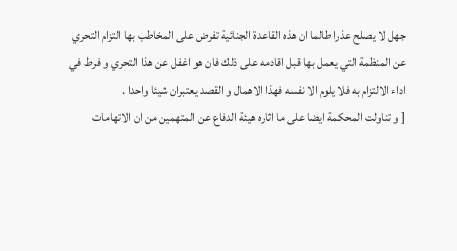جهل لا يصلح عذرا طالما ان هذه القاعدة الجنائية تفرض على المخاطب بها التزام التحري عن المنظمة التي يعمل بها قبل اقادمه على ذلك فان هو اغفل عن هذا التحري و فرط في اداء الالتزام به فلا يلوم الا نفسه فهذا الاهمال و القصد يعتبران شيئا واحدا .
[ و تناولت المحكمة ايضا على ما اثاره هيئة الدفاع عن المتهمين من ان الاتهامات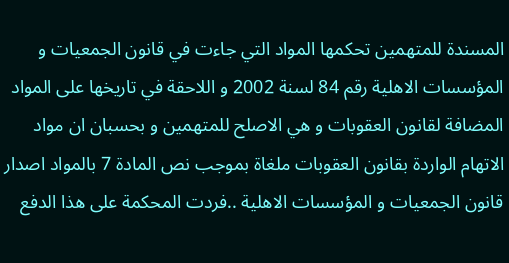المسندة للمتهمين تحكمها المواد التي جاءت في قانون الجمعيات و المؤسسات الاهلية رقم 84 لسنة 2002 و اللاحقة في تاريخها على المواد المضافة لقانون العقوبات و هي الاصلح للمتهمين و بحسبان ان مواد الاتهام الواردة بقانون العقوبات ملغاة بموجب نص المادة 7 بالمواد اصدار قانون الجمعيات و المؤسسات الاهلية ..فردت المحكمة على هذا الدفع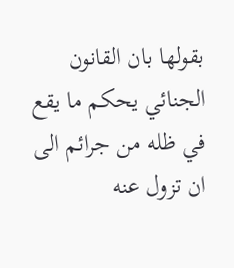بقولها بان القانون الجنائي يحكم ما يقع في ظله من جرائم الى ان تزول عنه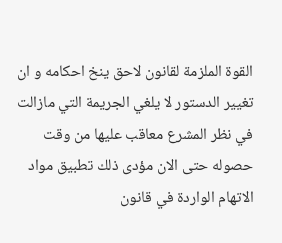القوة الملزمة لقانون لاحق ينخ احكامه و ان تغيير الدستور لا يلغي الجريمة التي مازالت في نظر المشرع معاقب عليها من وقت حصوله حتى الان مؤدى ذلك تطبيق مواد الاتهام الواردة في قانون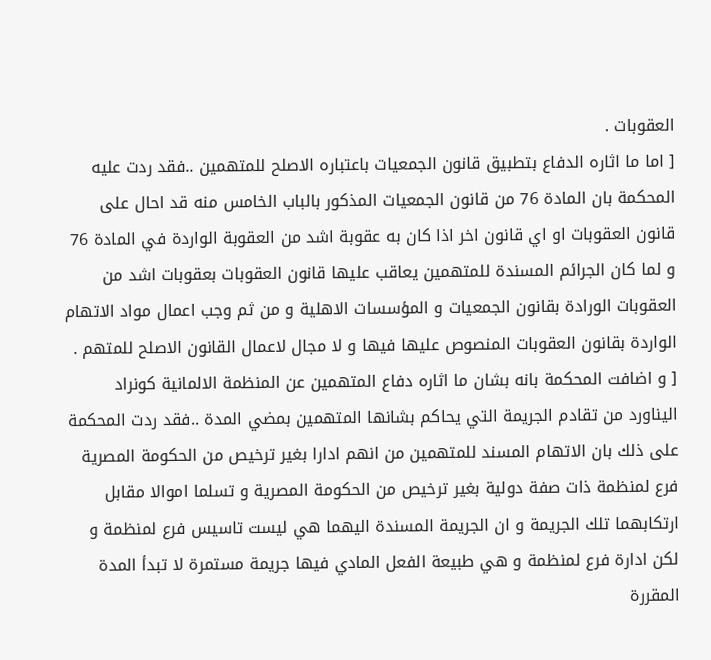العقوبات .
[ اما ما اثاره الدفاع بتطبيق قانون الجمعيات باعتباره الاصلح للمتهمين ..فقد ردت عليه المحكمة بان المادة 76 من قانون الجمعيات المذكور بالباب الخامس منه قد احال على قانون العقوبات او اي قانون اخر اذا كان به عقوبة اشد من العقوبة الواردة في المادة 76 و لما كان الجرائم المسندة للمتهمين يعاقب عليها قانون العقوبات بعقوبات اشد من العقوبات الورادة بقانون الجمعيات و المؤسسات الاهلية و من ثم وجب اعمال مواد الاتهام الواردة بقانون العقوبات المنصوص عليها فيها و لا مجال لاعمال القانون الاصلح للمتهم .
[ و اضافت المحكمة بانه بشان ما اثاره دفاع المتهمين عن المنظمة الالمانية كونراد اليناورد من تقادم الجريمة التي يحاكم بشانها المتهمين بمضي المدة ..فقد ردت المحكمة على ذلك بان الاتهام المسند للمتهمين من انهم ادارا بغير ترخيص من الحكومة المصرية فرع لمنظمة ذات صفة دولية بغير ترخيص من الحكومة المصرية و تسلما اموالا مقابل ارتكابهما تلك الجريمة و ان الجريمة المسندة اليهما هي ليست تاسيس فرع لمنظمة و لكن ادارة فرع لمنظمة و هي طبيعة الفعل المادي فيها جريمة مستمرة لا تبدأ المدة المقررة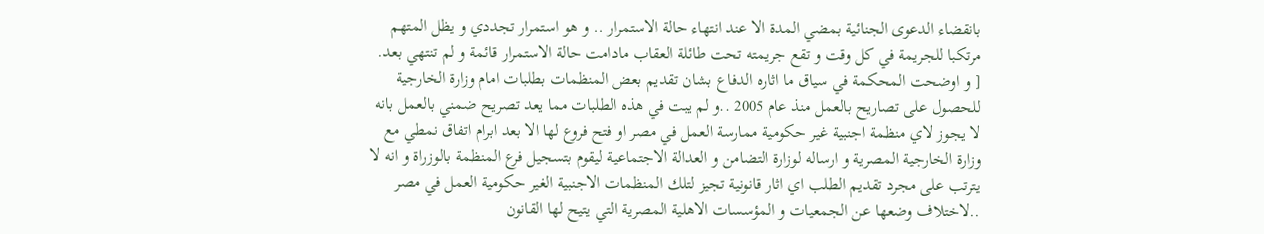بانقضاء الدعوى الجنائية بمضي المدة الا عند انتهاء حالة الاستمرار .. و هو استمرار تجددي و يظل المتهم مرتكبا للجريمة في كل وقت و تقع جريمته تحت طائلة العقاب مادامت حالة الاستمرار قائمة و لم تنتهي بعد.
[ و اوضحت المحكمة في سياق ما اثاره الدفاع بشان تقديم بعض المنظمات بطلبات امام وزارة الخارجية للحصول على تصاريح بالعمل منذ عام 2005 ..و لم يبت في هذه الطلبات مما يعد تصريح ضمني بالعمل بانه لا يجوز لاي منظمة اجنبية غير حكومية ممارسة العمل في مصر او فتح فروع لها الا بعد ابرام اتفاق نمطي مع وزارة الخارجية المصرية و ارساله لوزارة التضامن و العدالة الاجتماعية ليقوم بتسجيل فرع المنظمة بالوزراة و انه لا يترتب على مجرد تقديم الطلب اي اثار قانونية تجيز لتلك المنظمات الاجنبية الغير حكومية العمل في مصر ..لاختلاف وضعها عن الجمعيات و المؤسسات الاهلية المصرية التي يتيح لها القانون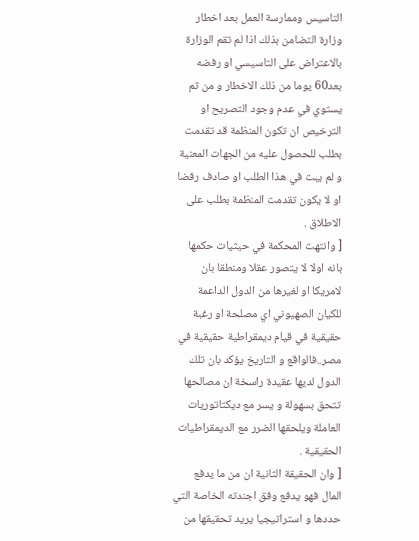التاسيس وممارسة العمل بعد اخطار وزارة التضامن بذلك اذا لم تقم الوزارة بالاعتراض على التاسيسي او رفضه بعد60 يوما من ذلك الاخطار و من ثم يستوي في عدم وجود التصريح او الترخيص ان تكون المنظمة قد تقدمت بطلب للحصول عليه من الجهات المعنية و لم يبت في هذا الطلب او صادف رفضا او لا يكون تقدمت المنظمة بطلب على الاطلاق .
[ وانتهت المحكمة في حيثيات حكمها بانه اولا لا يتصور عقلا ومنطقا بان لامريكا او لغيرها من الدول الداعمة للكيان الصهيوني اي مصلحة او رغبة حقيقية في قيام ديمقراطية حقيقية في مصر..فالواقع و التاريخ يؤكد بان تلك الدول لديها عقيدة راسخة ان مصالحها تتحق بسهولة و يسر مع ديكتاتوريات العاملة ويلحقها الضرر مع الديمقراطيات الحقيقية .
[ وان الحقيقة الثانية ان من ما يدفع المال فهو يدفع وفق اجندته الخاصة التي حددها و استراتيجيا يريد تحقيقها من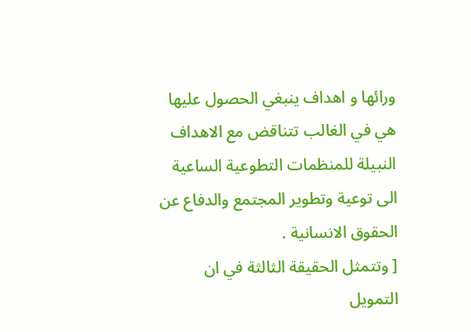ورائها و اهداف ينبغي الحصول عليها هي في الغالب تتناقض مع الاهداف النبيلة للمنظمات التطوعية الساعية الى توعية وتطوير المجتمع والدفاع عن الحقوق الانسانية .
[ وتتمثل الحقيقة الثالثة في ان التمويل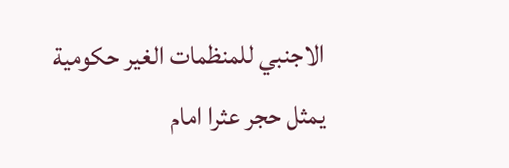الاجنبي للمنظمات الغير حكومية يمثل حجر عثرا امام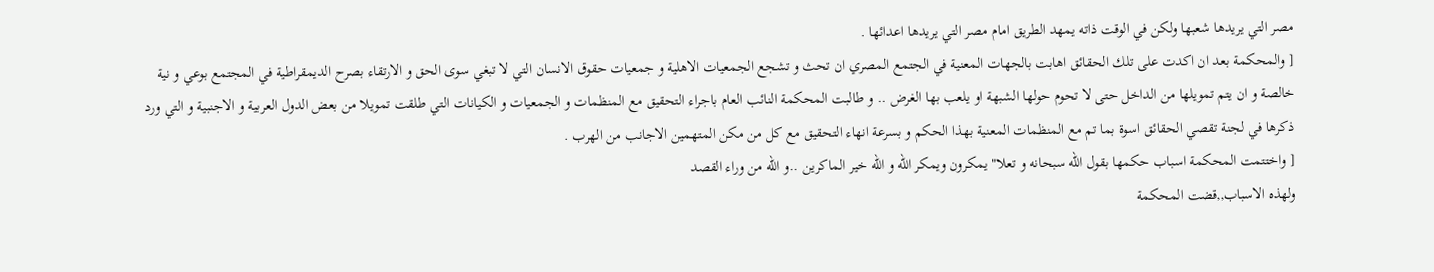مصر التي يريدها شعبها ولكن في الوقت ذاته يمهد الطريق امام مصر التي يريدها اعدائها .
[ والمحكمة بعد ان اكدت على تلك الحقائق اهابت بالجهات المعنية في الجتمع المصري ان تحث و تشجع الجمعيات الاهلية و جمعيات حقوق الانسان التي لا تبغي سوى الحق و الارتقاء بصرح الديمقراطية في المجتمع بوعي و نية خالصة و ان يتم تمويلها من الداخل حتى لا تحوم حولها الشبهة او يلعب بها الغرض .. و طالبت المحكمة النائب العام باجراء التحقيق مع المنظمات و الجمعيات و الكيانات التي طلقت تمويلا من بعض الدول العربية و الاجنبية و التي ورد ذكرها في لجنة تقصي الحقائق اسوة بما تم مع المنظمات المعنية بهذا الحكم و بسرعة انهاء التحقيق مع كل من مكن المتهمين الاجانب من الهرب .
[ واختتمت المحكمة اسباب حكمها بقول الله سبحانه و تعلا" يمكرون ويمكر الله و الله خير الماكرين ..و الله من وراء القصد
ولهذه الاسباب,,قضت المحكمة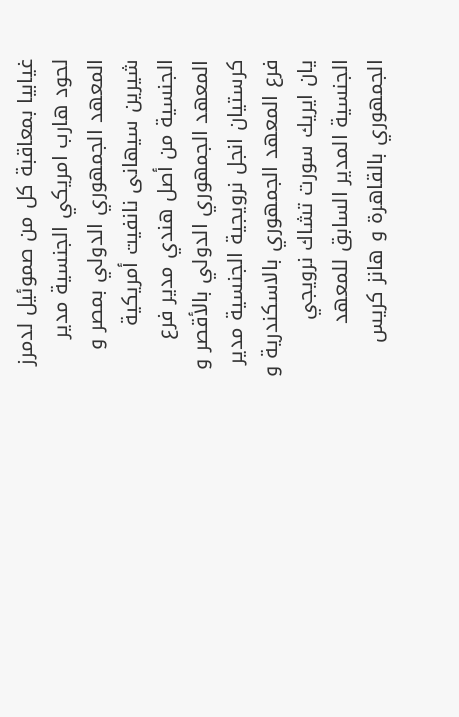غيابيا بمعاقبة كل من صموئيل لدمرز لحود هارب امريكي الجنسية مدير المعهد الجمهوري الدولي بمصر و شيرين سيهانى نانفيت أمريكية الجنسية من أصل هندي مدير فرع المعهد الجمهوري الدولي بالأقصر و كرستيان انجل نرويجية الجنسية مدير فرع المعهد الجمهوري بالاسكندرية و يان ايريك سورت تشاك نرويجي الجنسية المدير السابق للمعهد الجمهوري بالقاهرة و هانز كريس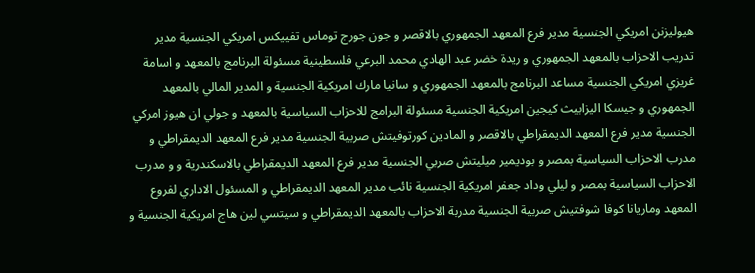هيوليزنن امريكي الجنسية مدير فرع المعهد الجمهوري بالاقصر و جون جورج توماس تفييكس امريكي الجنسية مدير تدريب الاحزاب بالمعهد الجمهوري و ريدة خضر عبد الهادي محمد البرعي فلسطينية مسئولة البرنامج بالمعهد و اسامة غريزي امريكي الجنسية مساعد البرنامج بالمعهد الجمهوري و سانيا مارك امريكية الجنسية و المدير المالي بالمعهد الجمهوري و جيسكا اليزابيث كيجين امريكية الجنسية مسئولة البرامج للاحزاب السياسية بالمعهد و جولي ان هيوز امركي الجنسية مدير فرع المعهد الديمقراطي بالاقصر و المادين كورتوفيتش صربية الجنسية مدير فرع المعهد الديمقراطي و مدرب الاحزاب السياسية بمصر و بوديمير ميليتش صربي الجنسية مدير فرع المعهد الديمقراطي بالاسكندرية و و مدرب الاحزاب السياسية بمصر و ليلي وداد جعفر امريكية الجنسية نائب مدير المعهد الديمقراطي و المسئول الاداري لفروع المعهد وماريانا كوفا شوفتيش صربية الجنسية مدربة الاحزاب بالمعهد الديمقراطي و سيتسي لين هاج امريكية الجنسية و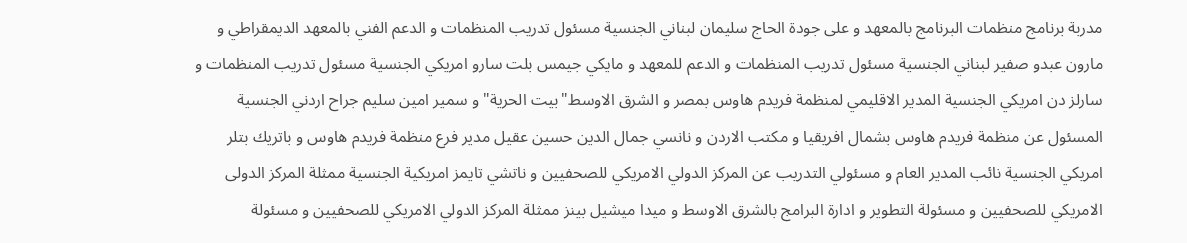مدربة برنامج منظمات البرنامج بالمعهد و على جودة الحاج سليمان لبناني الجنسية مسئول تدريب المنظمات و الدعم الفني بالمعهد الديمقراطي و مارون عبدو صفير لبناني الجنسية مسئول تدريب المنظمات و الدعم للمعهد و مايكي جيمس بلت سارو امريكي الجنسية مسئول تدريب المنظمات و سارلز دن امريكي الجنسية المدير الاقليمي لمنظمة فريدم هاوس بمصر و الشرق الاوسط"بيت الحرية" و سمير امين سليم جراح اردني الجنسية المسئول عن منظمة فريدم هاوس بشمال افريقيا و مكتب الاردن و نانسي جمال الدين حسين عقيل مدير فرع منظمة فريدم هاوس و باتريك بتلر امريكي الجنسية نائب المدير العام و مسئولي التدريب عن المركز الدولي الامريكي للصحفيين و ناتشي تايمز امريكية الجنسية ممثلة المركز الدولى الامريكي للصحفيين و مسئولة التطوير و ادارة البرامج بالشرق الاوسط و ميدا ميشيل بينز ممثلة المركز الدولي الامريكي للصحفيين و مسئولة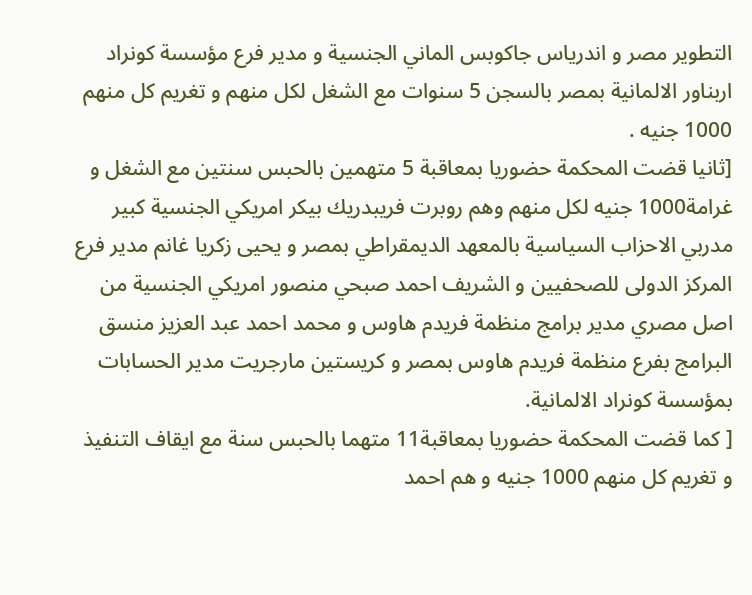التطوير مصر و اندرياس جاكوبس الماني الجنسية و مدير فرع مؤسسة كونراد اربناور الالمانية بمصر بالسجن 5 سنوات مع الشغل لكل منهم و تغريم كل منهم 1000 جنيه .
[ثانيا قضت المحكمة حضوريا بمعاقبة 5 متهمين بالحبس سنتين مع الشغل و غرامة1000 جنيه لكل منهم وهم روبرت فريبدريك بيكر امريكي الجنسية كبير مدربي الاحزاب السياسية بالمعهد الديمقراطي بمصر و يحيى زكريا غانم مدير فرع المركز الدولى للصحفيين و الشريف احمد صبحي منصور امريكي الجنسية من اصل مصري مدير برامج منظمة فريدم هاوس و محمد احمد عبد العزيز منسق البرامج بفرع منظمة فريدم هاوس بمصر و كريستين مارجريت مدير الحسابات بمؤسسة كونراد الالمانية.
[ كما قضت المحكمة حضوريا بمعاقبة11 متهما بالحبس سنة مع ايقاف التنفيذ و تغريم كل منهم 1000 جنيه و هم احمد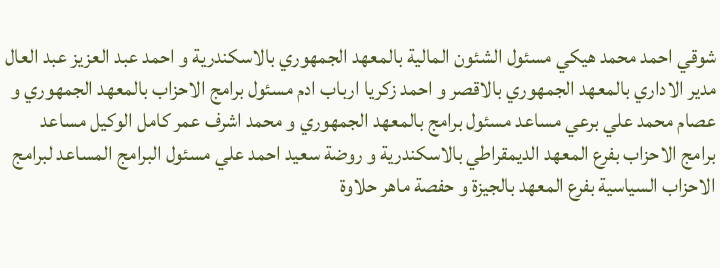شوقي احمد محمد هيكي مسئول الشئون المالية بالمعهد الجمهوري بالاسكندرية و احمد عبد العزيز عبد العال مدير الاداري بالمعهد الجمهوري بالاقصر و احمد زكريا ارباب ادم مسئول برامج الاحزاب بالمعهد الجمهوري و عصام محمد علي برعي مساعد مسئول برامج بالمعهد الجمهوري و محمد اشرف عمر كامل الوكيل مساعد برامج الاحزاب بفرع المعهد الديمقراطي بالاسكندرية و روضة سعيد احمد علي مسئول البرامج المساعد لبرامج الاحزاب السياسية بفرع المعهد بالجيزة و حفصة ماهر حلاوة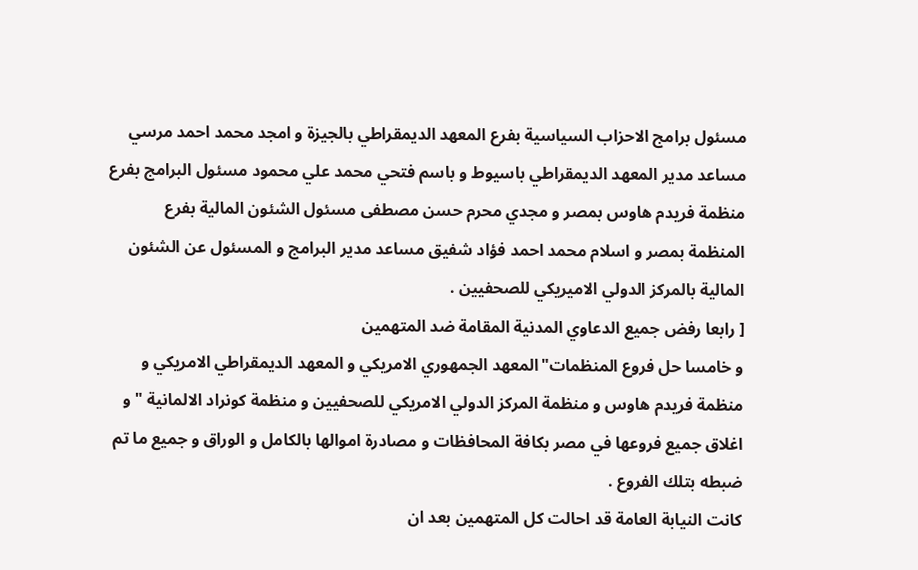مسئول برامج الاحزاب السياسية بفرع المعهد الديمقراطي بالجيزة و امجد محمد احمد مرسي مساعد مدير المعهد الديمقراطي باسيوط و باسم فتحي محمد علي محمود مسئول البرامج بفرع منظمة فريدم هاوس بمصر و مجدي محرم حسن مصطفى مسئول الشئون المالية بفرع المنظمة بمصر و اسلام محمد احمد فؤاد شفيق مساعد مدير البرامج و المسئول عن الشئون المالية بالمركز الدولي الاميريكي للصحفيين .
[ رابعا رفض جميع الدعاوي المدنية المقامة ضد المتهمين
و خامسا حل فروع المنظمات"المعهد الجمهوري الامريكي و المعهد الديمقراطي الامريكي و منظمة فريدم هاوس و منظمة المركز الدولي الامريكي للصحفيين و منظمة كونراد الالمانية " و اغلاق جميع فروعها في مصر بكافة المحافظات و مصادرة اموالها بالكامل و الوراق و جميع ما تم ضبطه بتلك الفروع .
كانت النيابة العامة قد احالت كل المتهمين بعد ان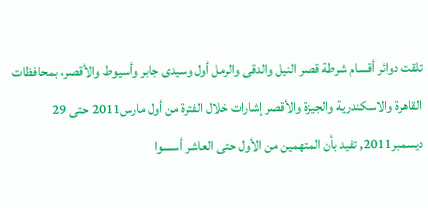تلقت دوائر أقسام شرطة قصر النيل والدقى والرمل أول وسيدى جابر وأسيوط والأقصر، بمحافظات القاهرة والاسكندرية والجيزة والأقصر إشارات خلال الفترة من أول مارس2011 حتى 29 ديسمبر2011, تفيد بأن المتهمين من الأول حتى العاشر أسسوا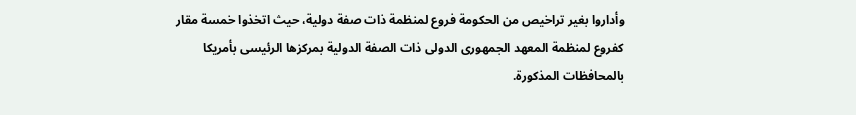وأداروا بغير تراخيص من الحكومة فروع لمنظمة ذات صفة دولية، حيث اتخذوا خمسة مقار كفروع لمنظمة المعهد الجمهورى الدولى ذات الصفة الدولية بمركزها الرئيسى بأمريكا بالمحافظات المذكورة.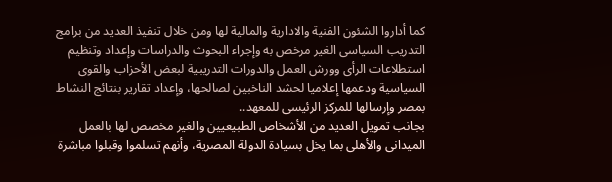كما أداروا الشئون الفنية والادارية والمالية لها ومن خلال تنفيذ العديد من برامج التدريب السياسى الغير مرخص به وإجراء البحوث والدراسات وإعداد وتنظيم استطلاعات الرأى وورش العمل والدورات التدريبية لبعض الأحزاب والقوى السياسية ودعمها إعلاميا لحشد الناخبين لصالحها، وإعداد تقارير بنتائج النشاط بمصر وإرسالها للمركز الرئيسى للمعهد..
بجانب تمويل العديد من الأشخاص الطبيعيين والغير مخصص لها بالعمل الميدانى والأهلى بما يخل بسيادة الدولة المصرية، وأنهم تسلموا وقبلوا مباشرة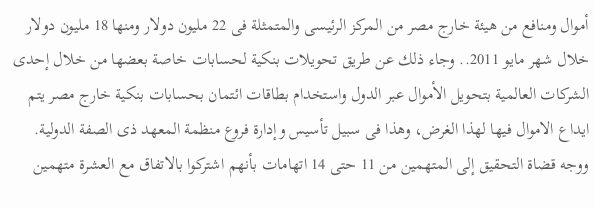أموال ومنافع من هيئة خارج مصر من المركز الرئيسى والمتمثلة فى 22 مليون دولار ومنها 18 مليون دولار خلال شهر مايو 2011.. وجاء ذلك عن طريق تحويلات بنكية لحسابات خاصة بعضها من خلال إحدى الشركات العالمية بتحويل الأموال عبر الدول واستخدام بطاقات ائتمان بحسابات بنكية خارج مصر يتم ايداع الاموال فيها لهذا الغرض، وهذا فى سبيل تأسيس وإدارة فروع منظمة المعهد ذى الصفة الدولية.
ووجه قضاة التحقيق إلى المتهمين من 11 حتى 14 اتهامات بأنهم اشتركوا بالاتفاق مع العشرة متهمين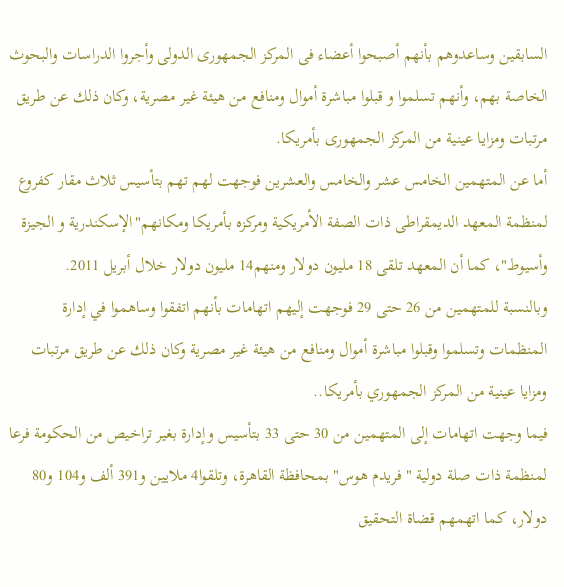السابقين وساعدوهم بأنهم أصبحوا أعضاء فى المركز الجمهورى الدولى وأجروا الدراسات والبحوث الخاصة بهم، وأنهم تسلموا و قبلوا مباشرة أموال ومنافع من هيئة غير مصرية، وكان ذلك عن طريق مرتبات ومزايا عينية من المركز الجمهورى بأمريكا.
أما عن المتهمين الخامس عشر والخامس والعشرين فوجهت لهم تهم بتأسيس ثلاث مقار كفروع لمنظمة المعهد الديمقراطى ذات الصفة الأمريكية ومركزه بأمريكا ومكانهم"الإسكندرية و الجيزة وأسيوط"، كما أن المعهد تلقى 18 مليون دولار ومنهم14 مليون دولار خلال أبريل 2011.
وبالنسبة للمتهمين من 26 حتى 29 فوجهت إليهم اتهامات بأنهم اتفقوا وساهموا في إدارة المنظمات وتسلموا وقبلوا مباشرة أموال ومنافع من هيئة غير مصرية وكان ذلك عن طريق مرتبات ومزايا عينية من المركز الجمهوري بأمريكا..
فيما وجهت اتهامات إلى المتهمين من 30 حتى 33 بتأسيس وإدارة بغير تراخيص من الحكومة فرعا لمنظمة ذات صلة دولية "فريدم هوس" بمحافظة القاهرة، وتلقوا4 ملايين و391 ألف و104 و80 دولار، كما اتهمهم قضاة التحقيق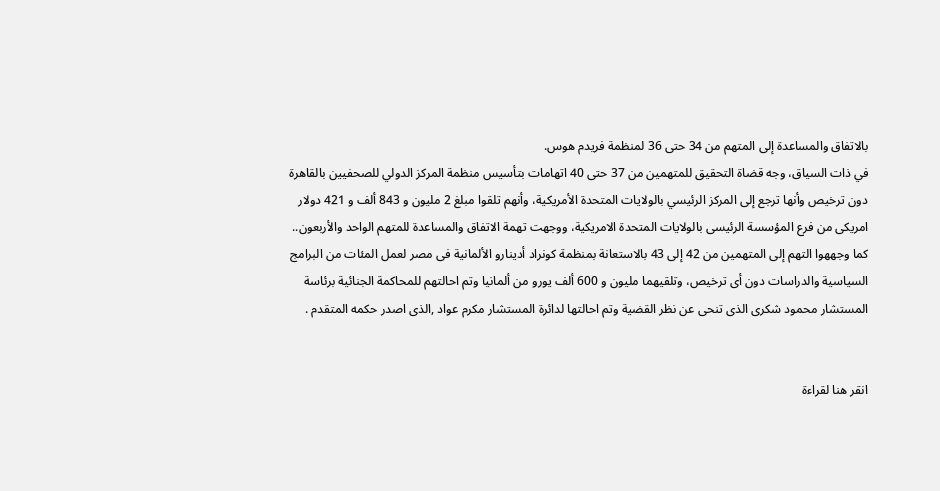بالاتفاق والمساعدة إلى المتهم من 34 حتى 36 لمنظمة فريدم هوس.
في ذات السياق، وجه قضاة التحقيق للمتهمين من 37 حتى 40 اتهامات بتأسيس منظمة المركز الدولي للصحفيين بالقاهرة دون ترخيص وأنها ترجع إلى المركز الرئيسي بالولايات المتحدة الأمريكية، وأنهم تلقوا مبلغ 2 مليون و 843 ألف و 421 دولار امريكى من فرع المؤسسة الرئيسى بالولايات المتحدة الامريكية، ووجهت تهمة الاتفاق والمساعدة للمتهم الواحد والأربعون..
كما وجههوا التهم إلى المتهمين من 42 إلى 43 بالاستعانة بمنظمة كونراد أدينارو الألمانية فى مصر لعمل المئات من البرامج السياسية والدراسات دون أى ترخيص، وتلقيهما مليون و 600 ألف يورو من ألمانيا وتم احالتهم للمحاكمة الجنائية برئاسة المستشار محمود شكرى الذى تنحى عن نظر القضية وتم احالتها لدائرة المستشار مكرم عواد ,الذى اصدر حكمه المتقدم .


انقر هنا لقراءة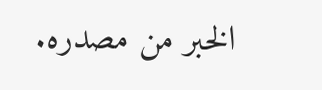الخبر من مصدره.